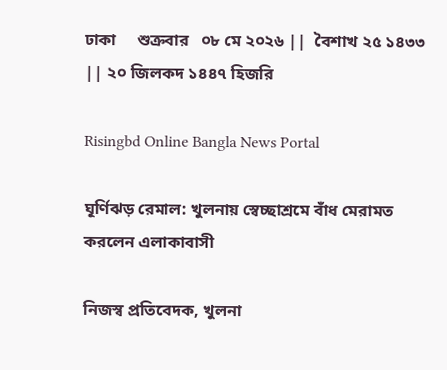ঢাকা     শুক্রবার   ০৮ মে ২০২৬ ||  বৈশাখ ২৫ ১৪৩৩ || ২০ জিলকদ ১৪৪৭ হিজরি

Risingbd Online Bangla News Portal

ঘূর্ণিঝড় রেমাল: খুলনায় স্বেচ্ছাশ্রমে বাঁধ মেরামত করলেন এলাকাবাসী

নিজস্ব প্রতিবেদক, খুলনা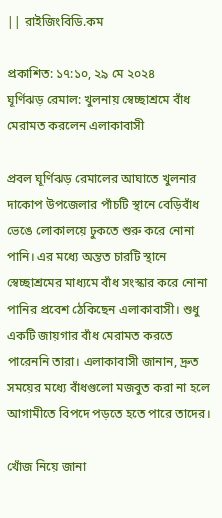|| রাইজিংবিডি.কম

প্রকাশিত: ১৭:১০, ২৯ মে ২০২৪
ঘূর্ণিঝড় রেমাল: খুলনায় স্বেচ্ছাশ্রমে বাঁধ মেরামত করলেন এলাকাবাসী

প্রবল ঘূর্ণিঝড় রেমালের আঘাতে খুলনার দাকোপ উপজেলার পাঁচটি স্থানে বেড়িবাঁধ ভেঙে লোকালয়ে ঢুকতে শুরু করে নোনা পানি। এর মধ্যে অন্তত চারটি স্থানে স্বেচ্ছাশ্রমের মাধ্যমে বাঁধ সংস্কার করে নোনা পানির প্রবেশ ঠেকিছেন এলাকাবাসী। শুধু একটি জায়গার বাঁধ মেরামত করতে পারেননি তারা। এলাকাবাসী জানান, দ্রুত সময়ের মধ্যে বাঁধগুলো মজবুত করা না হলে আগামীতে বিপদে পড়তে হতে পারে তাদের।

খোঁজ নিয়ে জানা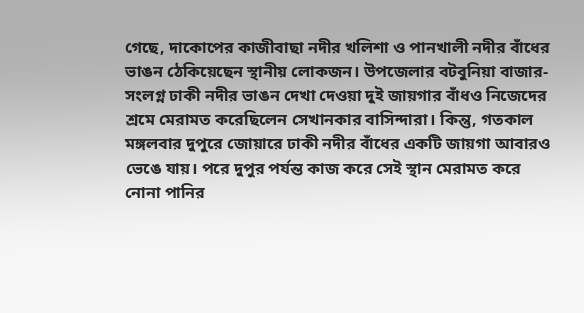গেছে, দাকোপের কাজীবাছা নদীর খলিশা ও পানখালী নদীর বাঁধের ভাঙন ঠেকিয়েছেন স্থানীয় লোকজন। উপজেলার বটবুনিয়া বাজার-সংলগ্ন ঢাকী নদীর ভাঙন দেখা দেওয়া দুই জায়গার বাঁধও নিজেদের শ্রমে মেরামত করেছিলেন সেখানকার বাসিন্দারা। কিন্তু, গতকাল মঙ্গলবার দুপুরে জোয়ারে ঢাকী নদীর বাঁধের একটি জায়গা আবারও ভেঙে যায়। পরে দুপুর পর্যন্ত কাজ করে সেই স্থান মেরামত করে নোনা পানির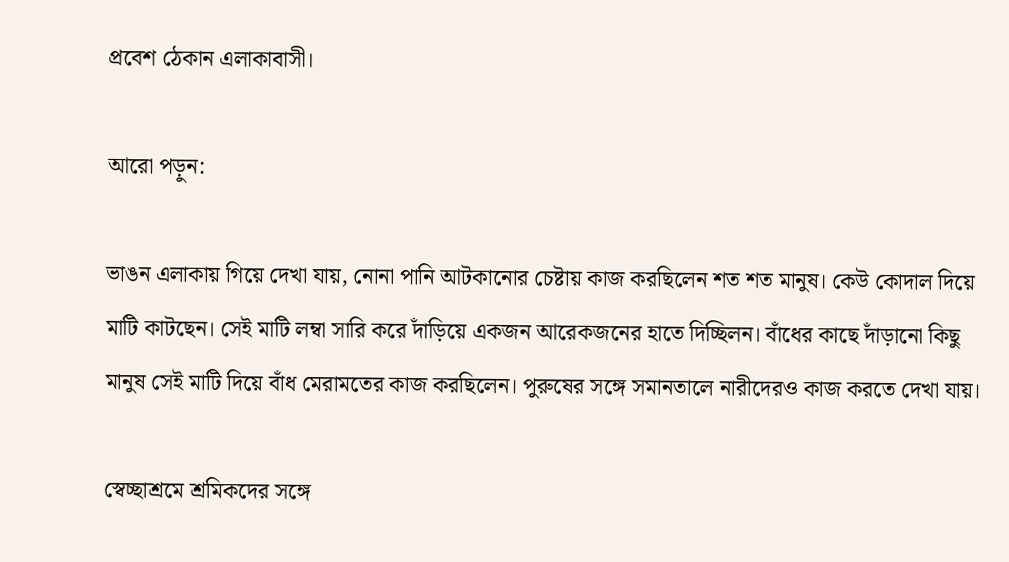প্রবেশ ঠেকান এলাকাবাসী।

আরো পড়ুন:

ভাঙন এলাকায় গিয়ে দেখা যায়, নোনা পানি আটকানোর চেষ্টায় কাজ করছিলেন শত শত মানুষ। কেউ কোদাল দিয়ে মাটি কাটছেন। সেই মাটি লম্বা সারি করে দাঁড়িয়ে একজন আরেকজনের হাতে দিচ্ছিলন। বাঁধের কাছে দাঁড়ানো কিছু মানুষ সেই মাটি দিয়ে বাঁধ মেরামতের কাজ করছিলেন। পুরুষের সঙ্গে সমানতালে নারীদেরও কাজ করতে দেখা যায়।

স্বেচ্ছাশ্রমে শ্রমিকদের সঙ্গে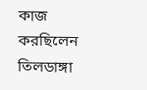কাজ করছিলেন তিলডাঙ্গা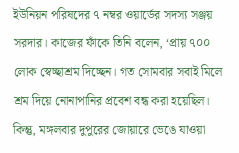ইউনিয়ন পরিষদের ৭ নম্বর ওয়ার্ডের সদস্য সঞ্জয় সরদার। কাজের ফাঁকে তিনি বলেন, ‘প্রায় ৭০০ লোক স্বেচ্ছাশ্রম দিচ্ছেন। গত সোমবার সবাই মিলে শ্রম দিয়ে নোনাপানির প্রবেশ বন্ধ করা হয়েছিল। কিন্তু, মঙ্গলবার দুপুরের জোয়ারে ভেঙে যাওয়া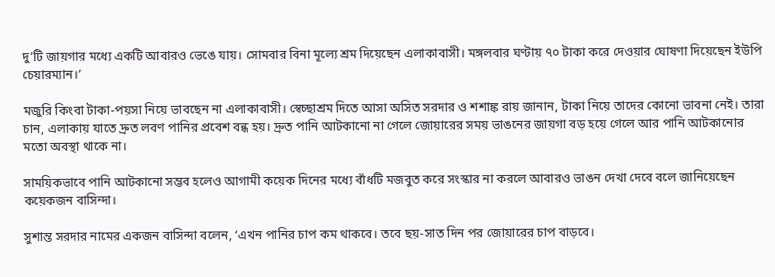দু’টি জায়গার মধ্যে একটি আবারও ভেঙে যায়। সোমবার বিনা মূল্যে শ্রম দিয়েছেন এলাকাবাসী। মঙ্গলবার ঘণ্টায় ৭০ টাকা করে দেওয়ার ঘোষণা দিয়েছেন ইউপি চেয়ারম্যান।’

মজুরি কিংবা টাকা-পয়সা নিয়ে ভাবছেন না এলাকাবাসী। স্বেচ্ছাশ্রম দিতে আসা অসিত সরদার ও শশাঙ্ক রায় জানান, টাকা নিয়ে তাদের কোনো ভাবনা নেই। তারা চান, এলাকায় যাতে দ্রুত লবণ পানির প্রবেশ বন্ধ হয়। দ্রুত পানি আটকানো না গেলে জোয়ারের সময় ভাঙনের জায়গা বড় হয়ে গেলে আর পানি আটকানোর মতো অবস্থা থাকে না।

সাময়িকভাবে পানি আটকানো সম্ভব হলেও আগামী কয়েক দিনের মধ্যে বাঁধটি মজবুত করে সংস্কার না করলে আবারও ভাঙন দেখা দেবে বলে জানিয়েছেন কয়েকজন বাসিন্দা।

সুশান্ত সরদার নামের একজন বাসিন্দা বলেন, ‘এখন পানির চাপ কম থাকবে। তবে ছয়-সাত দিন পর জোয়ারের চাপ বাড়বে।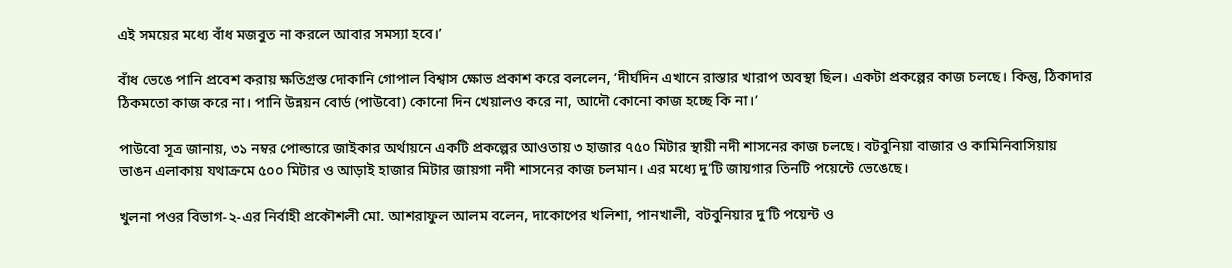এই সময়ের মধ্যে বাঁধ মজবুত না করলে আবার সমস্যা হবে।’

বাঁধ ভেঙে পানি প্রবেশ করায় ক্ষতিগ্রস্ত দোকানি গোপাল বিশ্বাস ক্ষোভ প্রকাশ করে বললেন, ‘দীর্ঘদিন এখানে রাস্তার খারাপ অবস্থা ছিল। একটা প্রকল্পের কাজ চলছে। কিন্তু, ঠিকাদার ঠিকমতো কাজ করে না। পানি উন্নয়ন বোর্ড (পাউবো) কোনো দিন খেয়ালও করে না, আদৌ কোনো কাজ হচ্ছে কি না।’

পাউবো সূত্র জানায়, ৩১ নম্বর পোল্ডারে জাইকার অর্থায়নে একটি প্রকল্পের আওতায় ৩ হাজার ৭৫০ মিটার স্থায়ী নদী শাসনের কাজ চলছে। বটবুনিয়া বাজার ও কামিনিবাসিয়ায় ভাঙন এলাকায় যথাক্রমে ৫০০ মিটার ও আড়াই হাজার মিটার জায়গা নদী শাসনের কাজ চলমান। এর মধ্যে দু’টি জায়গার তিনটি পয়েন্টে ভেঙেছে।

খুলনা পওর বিভাগ-২-এর নির্বাহী প্রকৌশলী মো. আশরাফুল আলম বলেন, দাকোপের খলিশা, পানখালী, বটবুনিয়ার দু’টি পয়েন্ট ও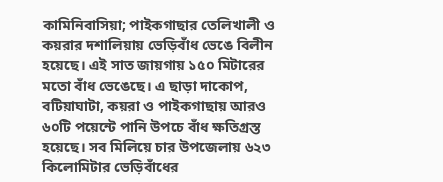কামিনিবাসিয়া; পাইকগাছার তেলিখালী ও কয়রার দশালিয়ায় ভেড়িবাঁধ ভেঙে বিলীন হয়েছে। এই সাত জায়গায় ১৫০ মিটারের মতো বাঁধ ভেঙেছে। এ ছাড়া দাকোপ, বটিয়াঘাটা, কয়রা ও পাইকগাছায় আরও ৬০টি পয়েন্টে পানি উপচে বাঁধ ক্ষতিগ্রস্ত হয়েছে। সব মিলিয়ে চার উপজেলায় ৬২৩ কিলোমিটার ভেড়িবাঁধের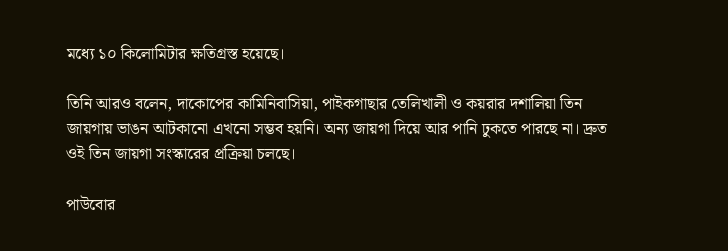মধ্যে ১০ কিলোমিটার ক্ষতিগ্রস্ত হয়েছে।

তিনি আরও বলেন, দাকোপের কামিনিবাসিয়া, পাইকগাছার তেলিখালী ও কয়রার দশালিয়া তিন জায়গায় ভাঙন আটকানো এখনো সম্ভব হয়নি। অন্য জায়গা দিয়ে আর পানি ঢুকতে পারছে না। দ্রুত ওই তিন জায়গা সংস্কারের প্রক্রিয়া চলছে।

পাউবোর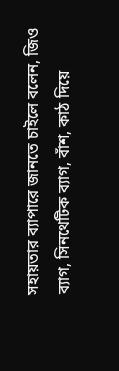সহায়তার ব্যাপারে জানতে চাইলে বলেন, জিও ব্যাগ, সিনথেটিক ব্যাগ, বাঁশ, কাঠ দিয়ে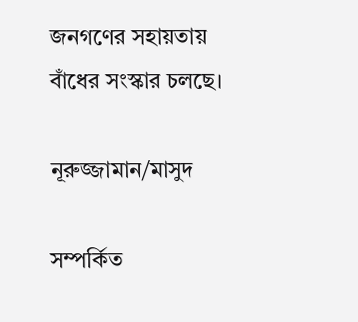জনগণের সহায়তায় বাঁধের সংস্কার চলছে।

নূরুজ্জামান/মাসুদ

সম্পর্কিত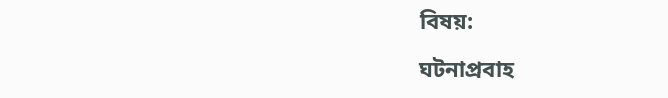বিষয়:

ঘটনাপ্রবাহ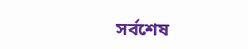সর্বশেষ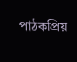পাঠকপ্রিয়